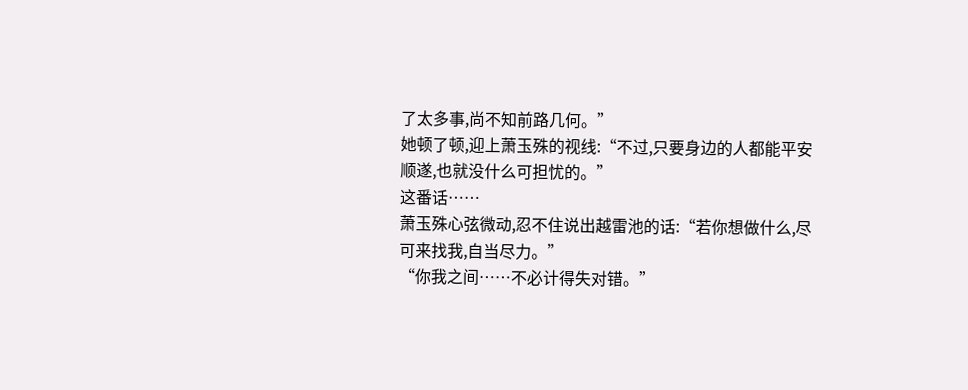了太多事,尚不知前路几何。”
她顿了顿,迎上萧玉殊的视线:“不过,只要身边的人都能平安顺遂,也就没什么可担忧的。”
这番话……
萧玉殊心弦微动,忍不住说出越雷池的话:“若你想做什么,尽可来找我,自当尽力。”
“你我之间……不必计得失对错。”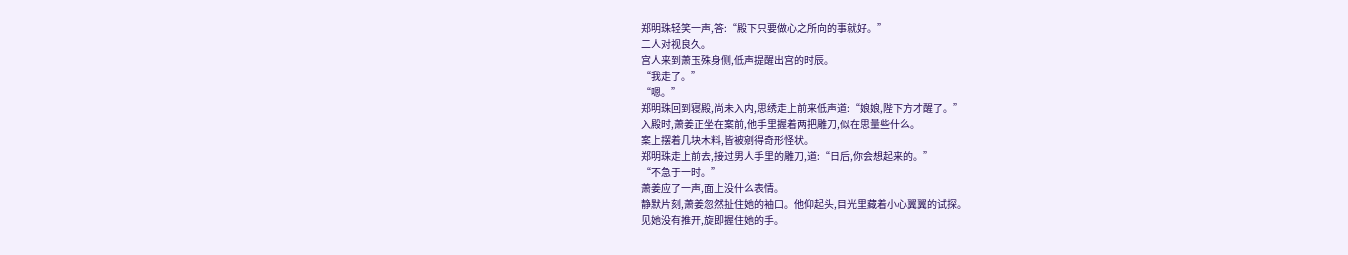郑明珠轻笑一声,答:“殿下只要做心之所向的事就好。”
二人对视良久。
宫人来到萧玉殊身侧,低声提醒出宫的时辰。
“我走了。”
“嗯。”
郑明珠回到寝殿,尚未入内,思绣走上前来低声道:“娘娘,陛下方才醒了。”
入殿时,萧姜正坐在案前,他手里握着两把雕刀,似在思量些什么。
案上摆着几块木料,皆被剜得奇形怪状。
郑明珠走上前去,接过男人手里的雕刀,道:“日后,你会想起来的。”
“不急于一时。”
萧姜应了一声,面上没什么表情。
静默片刻,萧姜忽然扯住她的袖口。他仰起头,目光里藏着小心翼翼的试探。
见她没有推开,旋即握住她的手。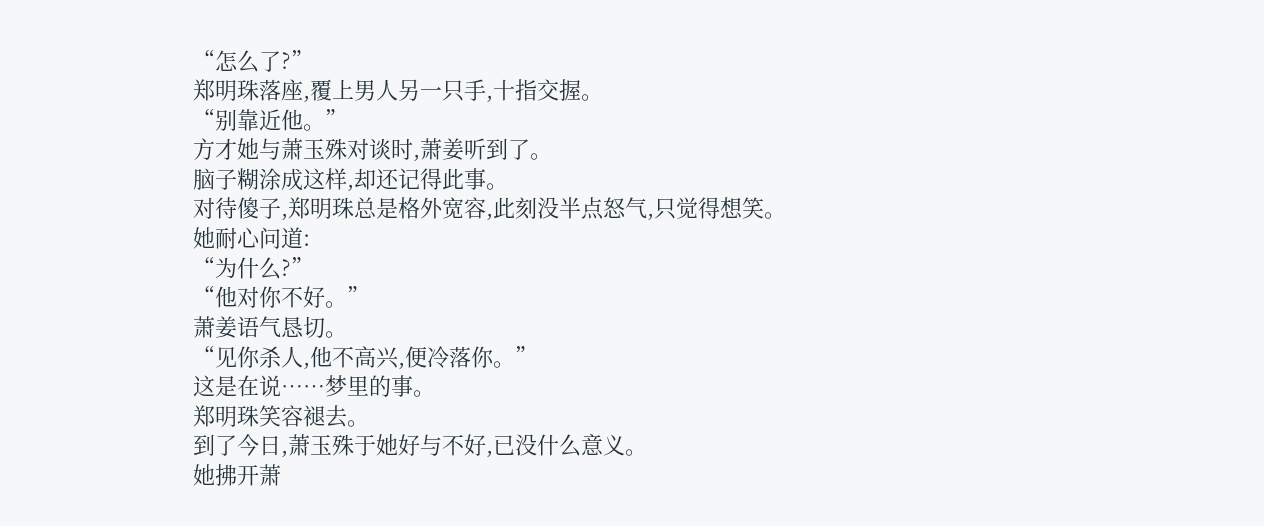“怎么了?”
郑明珠落座,覆上男人另一只手,十指交握。
“别靠近他。”
方才她与萧玉殊对谈时,萧姜听到了。
脑子糊涂成这样,却还记得此事。
对待傻子,郑明珠总是格外宽容,此刻没半点怒气,只觉得想笑。
她耐心问道:
“为什么?”
“他对你不好。”
萧姜语气恳切。
“见你杀人,他不高兴,便冷落你。”
这是在说……梦里的事。
郑明珠笑容褪去。
到了今日,萧玉殊于她好与不好,已没什么意义。
她拂开萧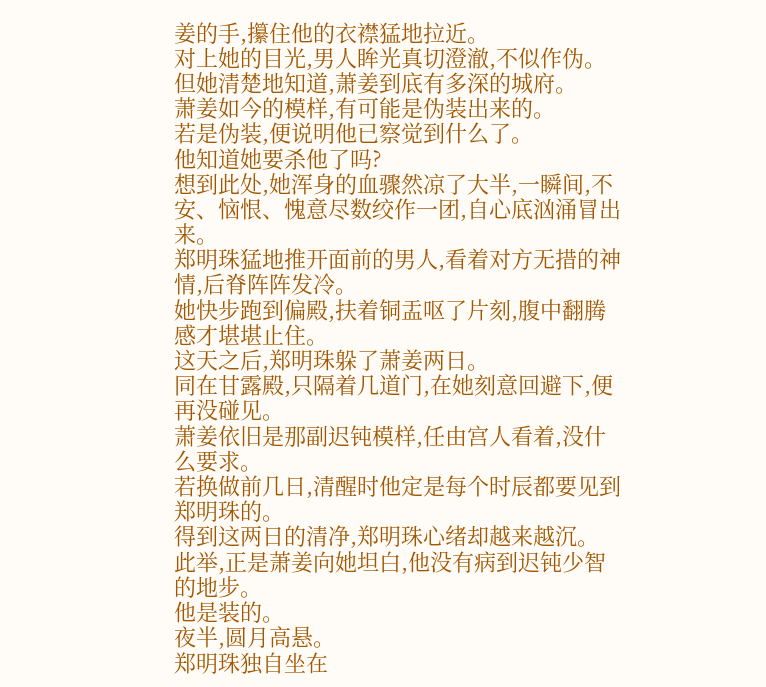姜的手,攥住他的衣襟猛地拉近。
对上她的目光,男人眸光真切澄澈,不似作伪。
但她清楚地知道,萧姜到底有多深的城府。
萧姜如今的模样,有可能是伪装出来的。
若是伪装,便说明他已察觉到什么了。
他知道她要杀他了吗?
想到此处,她浑身的血骤然凉了大半,一瞬间,不安、恼恨、愧意尽数绞作一团,自心底汹涌冒出来。
郑明珠猛地推开面前的男人,看着对方无措的神情,后脊阵阵发冷。
她快步跑到偏殿,扶着铜盂呕了片刻,腹中翻腾感才堪堪止住。
这天之后,郑明珠躲了萧姜两日。
同在甘露殿,只隔着几道门,在她刻意回避下,便再没碰见。
萧姜依旧是那副迟钝模样,任由宫人看着,没什么要求。
若换做前几日,清醒时他定是每个时辰都要见到郑明珠的。
得到这两日的清净,郑明珠心绪却越来越沉。
此举,正是萧姜向她坦白,他没有病到迟钝少智的地步。
他是装的。
夜半,圆月高悬。
郑明珠独自坐在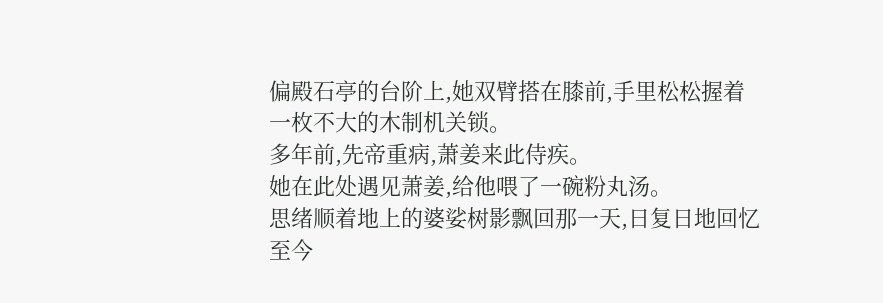偏殿石亭的台阶上,她双臂搭在膝前,手里松松握着一枚不大的木制机关锁。
多年前,先帝重病,萧姜来此侍疾。
她在此处遇见萧姜,给他喂了一碗粉丸汤。
思绪顺着地上的婆娑树影飘回那一天,日复日地回忆至今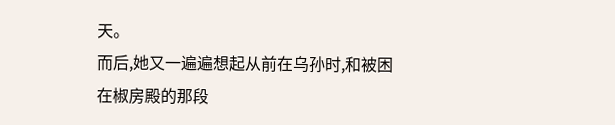天。
而后,她又一遍遍想起从前在乌孙时,和被困在椒房殿的那段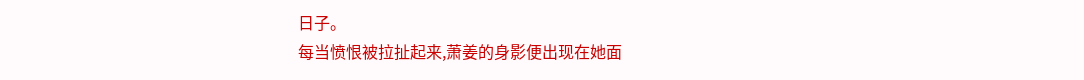日子。
每当愤恨被拉扯起来,萧姜的身影便出现在她面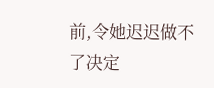前,令她迟迟做不了决定